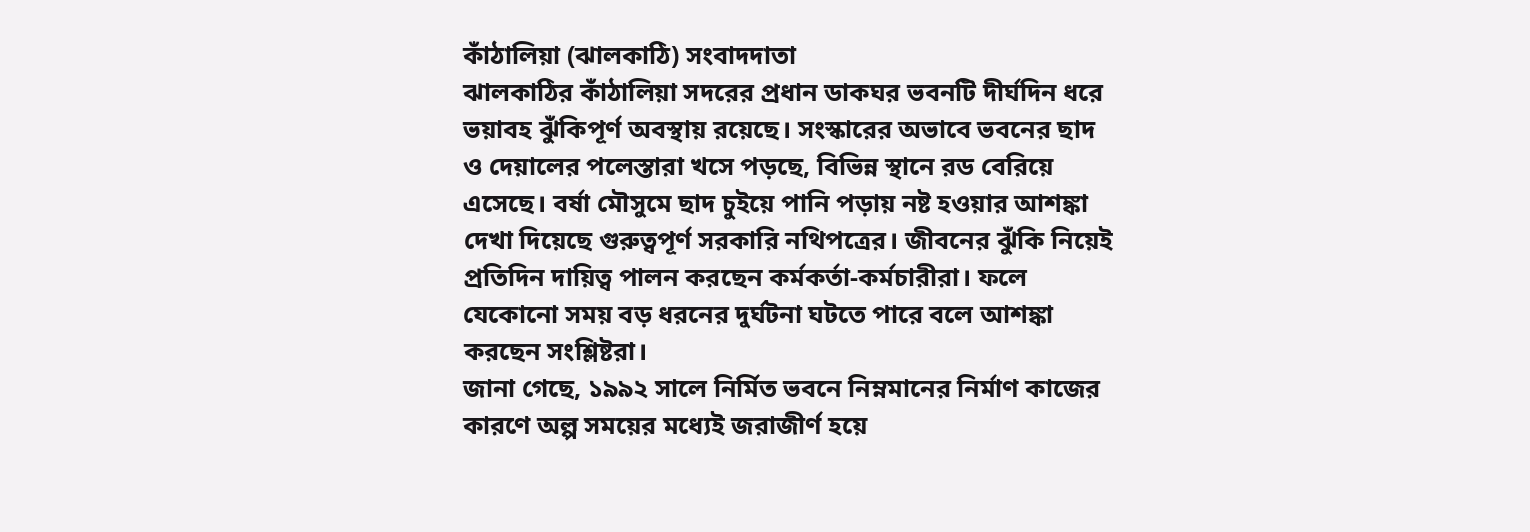কাঁঠালিয়া (ঝালকাঠি) সংবাদদাতা
ঝালকাঠির কাঁঠালিয়া সদরের প্রধান ডাকঘর ভবনটি দীর্ঘদিন ধরে ভয়াবহ ঝুঁকিপূর্ণ অবস্থায় রয়েছে। সংস্কারের অভাবে ভবনের ছাদ ও দেয়ালের পলেস্তারা খসে পড়ছে, বিভিন্ন স্থানে রড বেরিয়ে এসেছে। বর্ষা মৌসুমে ছাদ চুইয়ে পানি পড়ায় নষ্ট হওয়ার আশঙ্কা দেখা দিয়েছে গুরুত্বপূর্ণ সরকারি নথিপত্রের। জীবনের ঝুঁকি নিয়েই প্রতিদিন দায়িত্ব পালন করছেন কর্মকর্তা-কর্মচারীরা। ফলে যেকোনো সময় বড় ধরনের দুর্ঘটনা ঘটতে পারে বলে আশঙ্কা করছেন সংশ্লিষ্টরা।
জানা গেছে, ১৯৯২ সালে নির্মিত ভবনে নিম্নমানের নির্মাণ কাজের কারণে অল্প সময়ের মধ্যেই জরাজীর্ণ হয়ে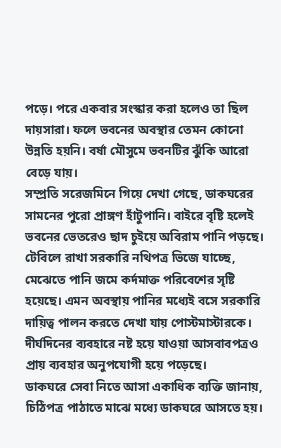পড়ে। পরে একবার সংস্কার করা হলেও তা ছিল দায়সারা। ফলে ভবনের অবস্থার তেমন কোনো উন্নতি হয়নি। বর্ষা মৌসুমে ভবনটির ঝুঁকি আরো বেড়ে যায়।
সম্প্রতি সরেজমিনে গিয়ে দেখা গেছে, ডাকঘরের সামনের পুরো প্রাঙ্গণ হাঁটুপানি। বাইরে বৃষ্টি হলেই ভবনের ভেতরেও ছাদ চুইয়ে অবিরাম পানি পড়ছে। টেবিলে রাখা সরকারি নথিপত্র ভিজে যাচ্ছে, মেঝেতে পানি জমে কর্দমাক্ত পরিবেশের সৃষ্টি হয়েছে। এমন অবস্থায় পানির মধ্যেই বসে সরকারি দায়িত্ব পালন করতে দেখা যায় পোস্টমাস্টারকে। দীর্ঘদিনের ব্যবহারে নষ্ট হয়ে যাওয়া আসবাবপত্রও প্রায় ব্যবহার অনুপযোগী হয়ে পড়েছে।
ডাকঘরে সেবা নিতে আসা একাধিক ব্যক্তি জানায়, চিঠিপত্র পাঠাতে মাঝে মধ্যে ডাকঘরে আসতে হয়।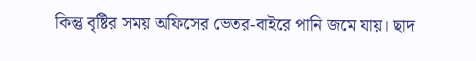কিন্তু বৃষ্টির সময় অফিসের ভেতর-বাইরে পানি জমে যায়। ছাদ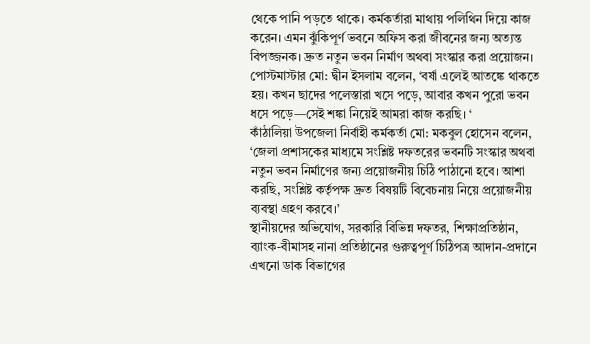থেকে পানি পড়তে থাকে। কর্মকর্তারা মাথায় পলিথিন দিয়ে কাজ করেন। এমন ঝুঁকিপূর্ণ ভবনে অফিস করা জীবনের জন্য অত্যন্ত বিপজ্জনক। দ্রুত নতুন ভবন নির্মাণ অথবা সংস্কার করা প্রয়োজন।
পোস্টমাস্টার মো: দ্বীন ইসলাম বলেন, ‘বর্ষা এলেই আতঙ্কে থাকতে হয়। কখন ছাদের পলেস্তারা খসে পড়ে, আবার কখন পুরো ভবন ধসে পড়ে—সেই শঙ্কা নিয়েই আমরা কাজ করছি। ‘
কাঁঠালিয়া উপজেলা নির্বাহী কর্মকর্তা মো: মকবুল হোসেন বলেন, ‘জেলা প্রশাসকের মাধ্যমে সংশ্লিষ্ট দফতরের ভবনটি সংস্কার অথবা নতুন ভবন নির্মাণের জন্য প্রয়োজনীয় চিঠি পাঠানো হবে। আশা করছি, সংশ্লিষ্ট কর্তৃপক্ষ দ্রুত বিষয়টি বিবেচনায় নিয়ে প্রয়োজনীয় ব্যবস্থা গ্রহণ করবে।’
স্থানীয়দের অভিযোগ, সরকারি বিভিন্ন দফতর, শিক্ষাপ্রতিষ্ঠান, ব্যাংক-বীমাসহ নানা প্রতিষ্ঠানের গুরুত্বপূর্ণ চিঠিপত্র আদান-প্রদানে এখনো ডাক বিভাগের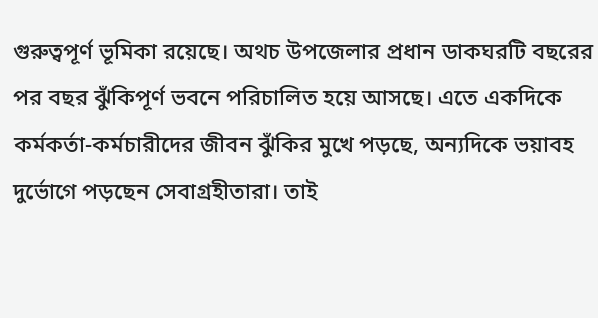গুরুত্বপূর্ণ ভূমিকা রয়েছে। অথচ উপজেলার প্রধান ডাকঘরটি বছরের পর বছর ঝুঁকিপূর্ণ ভবনে পরিচালিত হয়ে আসছে। এতে একদিকে কর্মকর্তা-কর্মচারীদের জীবন ঝুঁকির মুখে পড়ছে, অন্যদিকে ভয়াবহ দুর্ভোগে পড়ছেন সেবাগ্রহীতারা। তাই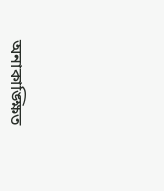অনাকাঙ্ক্ষিত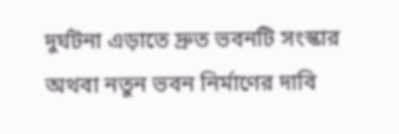দুর্ঘটনা এড়াতে দ্রুত ভবনটি সংস্কার অথবা নতুন ভবন নির্মাণের দাবি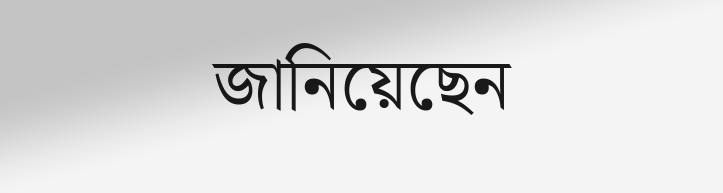জানিয়েছেন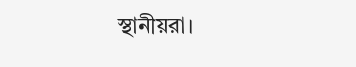স্থানীয়রা।